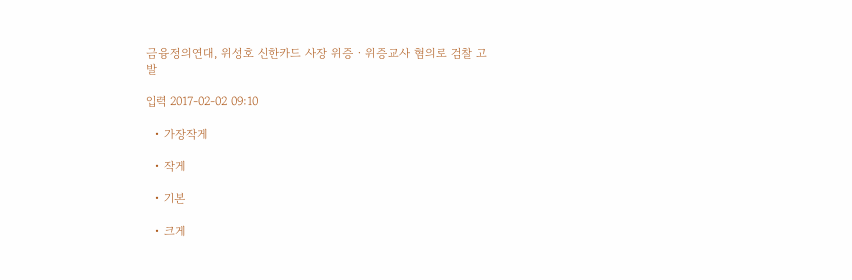금융정의연대, 위성호 신한카드 사장 위증ㆍ위증교사 혐의로 검찰 고발

입력 2017-02-02 09:10

  • 가장작게

  • 작게

  • 기본

  • 크게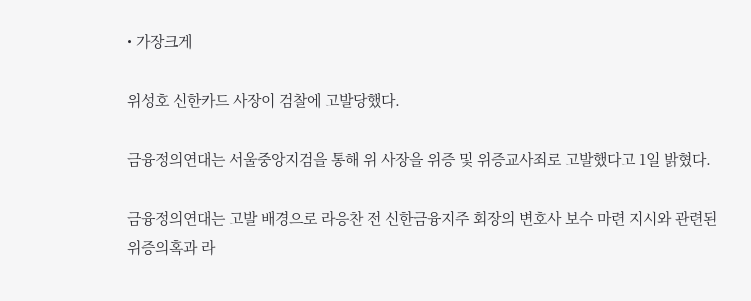• 가장크게

위성호 신한카드 사장이 검찰에 고발당했다.

금융정의연대는 서울중앙지검을 통해 위 사장을 위증 및 위증교사죄로 고발했다고 1일 밝혔다.

금융정의연대는 고발 배경으로 라응찬 전 신한금융지주 회장의 변호사 보수 마련 지시와 관련된 위증의혹과 라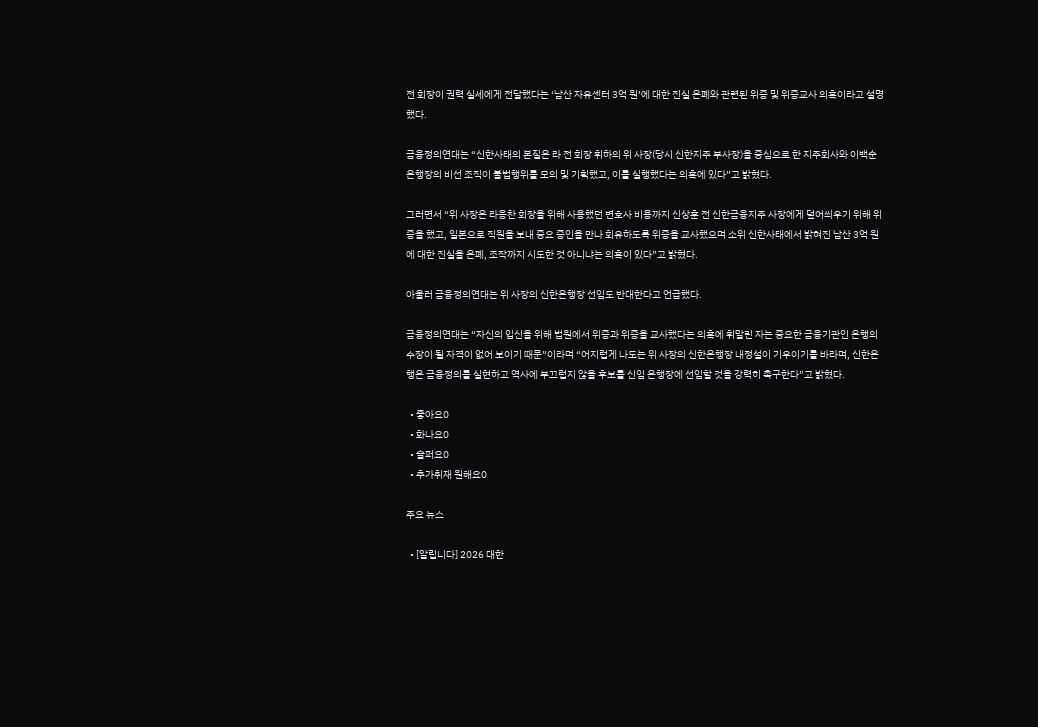전 회장이 권력 실세에게 전달했다는 ‘남산 자유센터 3억 원’에 대한 진실 은폐와 관련된 위증 및 위증교사 의혹이라고 설명했다.

금융정의연대는 “신한사태의 본질은 라 전 회장 휘하의 위 사장(당시 신한지주 부사장)을 중심으로 한 지주회사와 이백순 은행장의 비선 조직이 불법행위를 모의 및 기획했고, 이를 실행했다는 의혹에 있다”고 밝혔다.

그러면서 “위 사장은 라응찬 회장을 위해 사용했던 변호사 비용까지 신상훈 전 신한금융지주 사장에게 덮어씌우기 위해 위증을 했고, 일본으로 직원을 보내 중요 증인을 만나 회유하도록 위증을 교사했으며 소위 신한사태에서 밝혀진 남산 3억 원에 대한 진실을 은폐, 조작까지 시도한 것 아니냐는 의혹이 있다”고 밝혔다.

아울러 금융정의연대는 위 사장의 신한은행장 선임도 반대한다고 언급했다.

금융정의연대는 “자신의 입신을 위해 법원에서 위증과 위증을 교사했다는 의혹에 휘말린 자는 중요한 금융기관인 은행의 수장이 될 자격이 없어 보이기 때문”이라며 “어지럽게 나도는 위 사장의 신한은행장 내정설이 기우이기를 바라며, 신한은행은 금융정의를 실현하고 역사에 부끄럽지 않을 후보를 신임 은행장에 선임할 것을 강력히 촉구한다”고 밝혔다.

  • 좋아요0
  • 화나요0
  • 슬퍼요0
  • 추가취재 원해요0

주요 뉴스

  • [알립니다] 2026 대한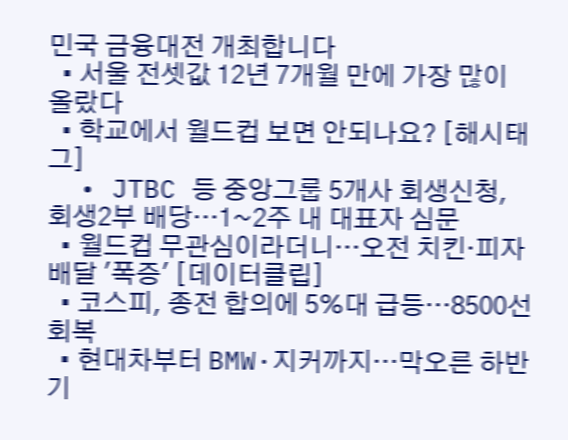민국 금융대전 개최합니다
  • 서울 전셋값 12년 7개월 만에 가장 많이 올랐다
  • 학교에서 월드컵 보면 안되나요? [해시태그]
  • JTBC 등 중앙그룹 5개사 회생신청, 회생2부 배당…1~2주 내 대표자 심문
  • 월드컵 무관심이라더니…오전 치킨·피자 배달 '폭증' [데이터클립]
  • 코스피, 종전 합의에 5%대 급등…8500선 회복
  • 현대차부터 BMW·지커까지…막오른 하반기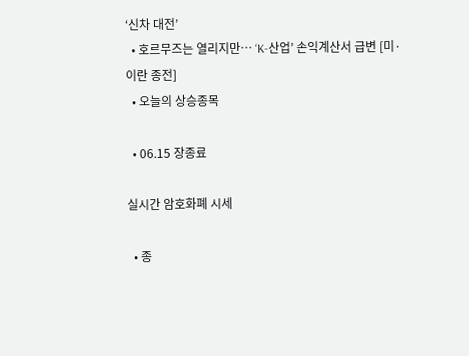‘신차 대전’
  • 호르무즈는 열리지만… ‘K-산업’ 손익계산서 급변 [미·이란 종전]
  • 오늘의 상승종목

  • 06.15 장종료

실시간 암호화폐 시세

  • 종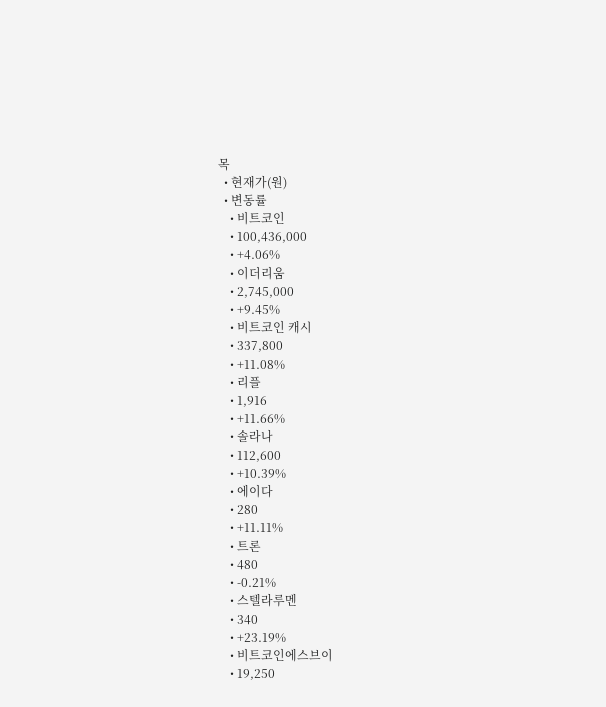목
  • 현재가(원)
  • 변동률
    • 비트코인
    • 100,436,000
    • +4.06%
    • 이더리움
    • 2,745,000
    • +9.45%
    • 비트코인 캐시
    • 337,800
    • +11.08%
    • 리플
    • 1,916
    • +11.66%
    • 솔라나
    • 112,600
    • +10.39%
    • 에이다
    • 280
    • +11.11%
    • 트론
    • 480
    • -0.21%
    • 스텔라루멘
    • 340
    • +23.19%
    • 비트코인에스브이
    • 19,250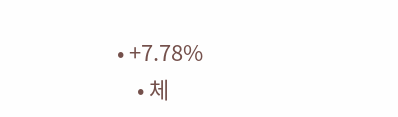• +7.78%
    • 체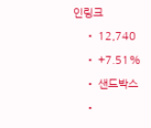인링크
    • 12,740
    • +7.51%
    • 샌드박스
    •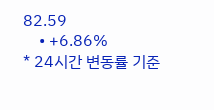82.59
    • +6.86%
* 24시간 변동률 기준